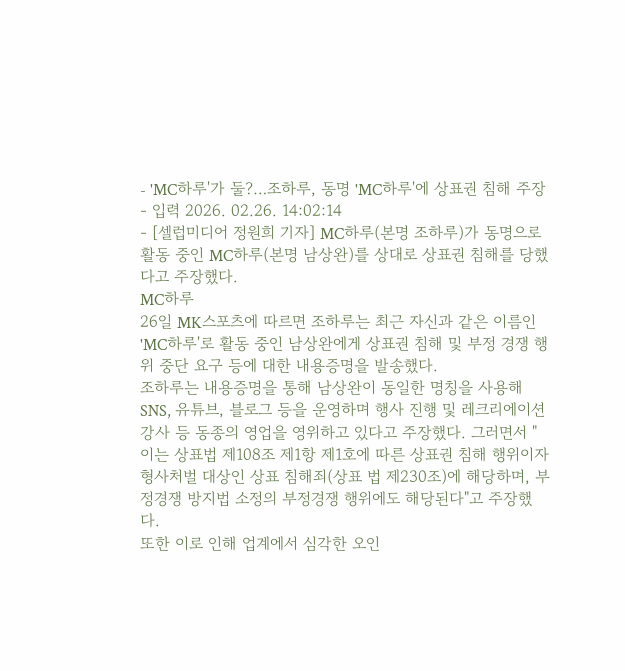- 'MC하루'가 둘?…조하루, 동명 'MC하루'에 상표권 침해 주장
- 입력 2026. 02.26. 14:02:14
- [셀럽미디어 정원희 기자] MC하루(본명 조하루)가 동명으로 활동 중인 MC하루(본명 남상완)를 상대로 상표권 침해를 당했다고 주장했다.
MC하루
26일 MK스포츠에 따르면 조하루는 최근 자신과 같은 이름인 'MC하루'로 활동 중인 남상완에게 상표권 침해 및 부정 경쟁 행위 중단 요구 등에 대한 내용증명을 발송했다.
조하루는 내용증명을 통해 남상완이 동일한 명칭을 사용해 SNS, 유튜브, 블로그 등을 운영하며 행사 진행 및 레크리에이션 강사 등 동종의 영업을 영위하고 있다고 주장했다. 그러면서 "이는 상표법 제108조 제1항 제1호에 따른 상표권 침해 행위이자 형사처벌 대상인 상표 침해죄(상표 법 제230조)에 해당하며, 부정경쟁 방지법 소정의 부정경쟁 행위에도 해당된다"고 주장했다.
또한 이로 인해 업계에서 심각한 오인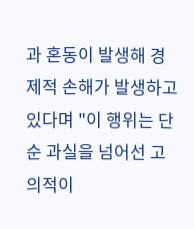과 혼동이 발생해 경제적 손해가 발생하고 있다며 "이 행위는 단순 과실을 넘어선 고의적이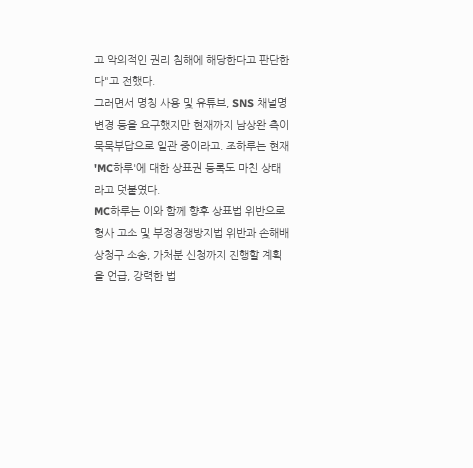고 악의적인 권리 침해에 해당한다고 판단한다"고 전했다.
그러면서 명칭 사용 및 유튜브, SNS 채널명 변경 등을 요구했지만 현재까지 남상완 측이 묵묵부답으로 일관 중이라고. 조하루는 현재 'MC하루'에 대한 상표권 등록도 마친 상태라고 덧붙였다.
MC하루는 이와 함께 향후 상표법 위반으로 형사 고소 및 부정경쟁방지법 위반과 손해배상청구 소송, 가처분 신청까지 진행할 계획을 언급, 강력한 법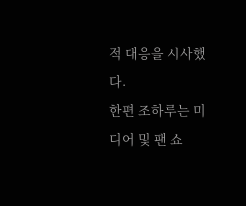적 대응을 시사했다.
한편 조하루는 미디어 및 팬 쇼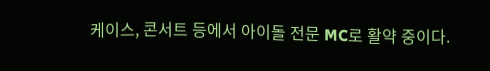케이스, 콘서트 등에서 아이돌 전문 MC로 활약 중이다.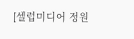[셀럽미디어 정원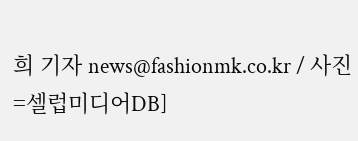희 기자 news@fashionmk.co.kr / 사진=셀럽미디어DB]